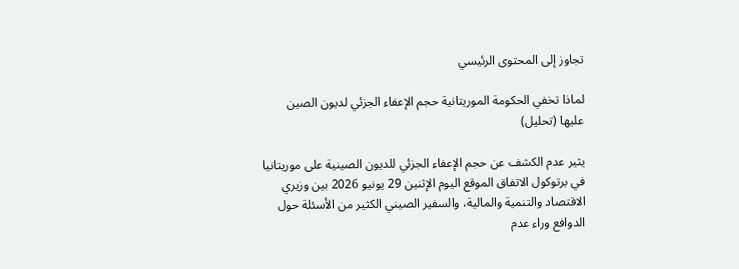تجاوز إلى المحتوى الرئيسي

لماذا تخفي الحكومة الموريتانية حجم الإعفاء الجزئي لديون الصين عليها (تحليل)

يثير عدم الكشف عن حجم الإعفاء الجزئي للديون الصينية على موريتانيا في برتوكول الاتفاق الموقع اليوم الإثنين 29 يونيو 2026 بين وزيري الاقتصاد والتنمية والمالية، والسفير الصيني الكثير من الأسئلة حول الدوافع وراء عدم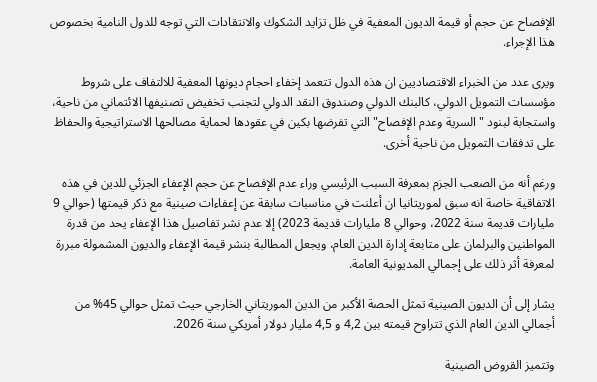الإفصاح عن حجم أو قيمة الديون المعفية في ظل تزايد الشكوك والانتقادات التي توجه للدول النامية بخصوص هذا الإجراء.

ويرى عدد من الخبراء الاقتصاديين ان هذه الدول تتعمد إخفاء احجام ديونها المعفية للالتفاف على شروط مؤسسات التمويل الدولي، كالبنك الدولي وصندوق النقد الدولي لتجنب تخفيض تصنيفها الائتماني من ناحية، واستجابة لبنود " السرية وعدم الإفصاح" التي تفرضها بكين في عقودها لحماية مصالحها الاستراتيجية والحفاظ على تدفقات التمويل من ناحية أخرى.

ورغم أنه من الصعب الجزم بمعرفة السبب الرئيسي وراء عدم الإفصاح عن حجم الإعفاء الجزئي للدين في هذه الاتفاقية خاصة انه سبق لموريتانيا ان أعلنت في مناسبات سابقة عن إعفاءات صينية مع ذكر قيمتها (حوالي 9 مليارات قديمة سنة 2022، وحوالي 8 مليارات قديمة 2023) إلا عدم نشر تفاصيل هذا الإعفاء يحد من قدرة المواطنين والبرلمان على متابعة إدارة الدين العام، ويجعل المطالبة بنشر قيمة الإعفاء والديون المشمولة مبررة لمعرفة أثر ذلك على إجمالي المديونية العامة.

يشار إلى أن الديون الصينية تمثل الحصة الأكبر من الدين الموريتاني الخارجي حيث تمثل حوالي 45% من أجمالي الدين العام الذي تتراوح قيمته بين 4,2 و 4,5 مليار دولار أمريكي سنة 2026.

وتتميز القروض الصينية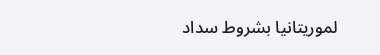لموريتانيا بشروط سداد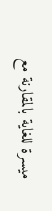ميسرة للغاية بالمقارنة مع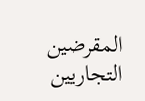المقرضين التجاريين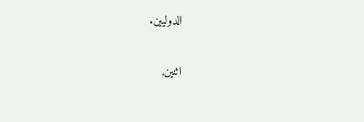الدوليين.

اثنين,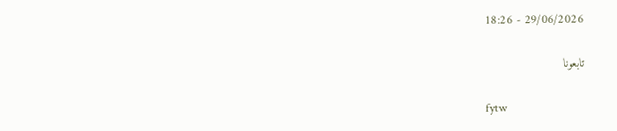29/06/2026 - 18:26

تابعونا

fytw